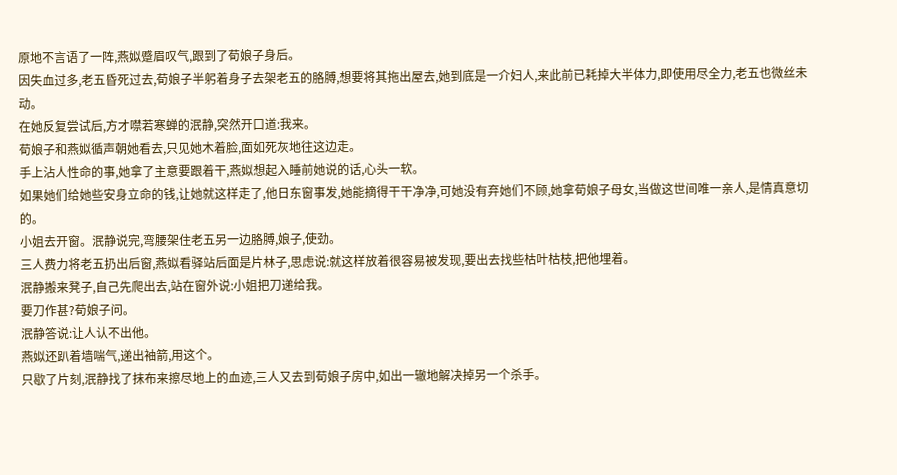原地不言语了一阵,燕姒蹙眉叹气,跟到了荀娘子身后。
因失血过多,老五昏死过去,荀娘子半躬着身子去架老五的胳膊,想要将其拖出屋去,她到底是一介妇人,来此前已耗掉大半体力,即使用尽全力,老五也微丝未动。
在她反复尝试后,方才噤若寒蝉的泯静,突然开口道:我来。
荀娘子和燕姒循声朝她看去,只见她木着脸,面如死灰地往这边走。
手上沾人性命的事,她拿了主意要跟着干,燕姒想起入睡前她说的话,心头一软。
如果她们给她些安身立命的钱,让她就这样走了,他日东窗事发,她能摘得干干净净,可她没有弃她们不顾,她拿荀娘子母女,当做这世间唯一亲人,是情真意切的。
小姐去开窗。泯静说完,弯腰架住老五另一边胳膊,娘子,使劲。
三人费力将老五扔出后窗,燕姒看驿站后面是片林子,思虑说:就这样放着很容易被发现,要出去找些枯叶枯枝,把他埋着。
泯静搬来凳子,自己先爬出去,站在窗外说:小姐把刀递给我。
要刀作甚?荀娘子问。
泯静答说:让人认不出他。
燕姒还趴着墙喘气,递出袖箭,用这个。
只歇了片刻,泯静找了抹布来擦尽地上的血迹,三人又去到荀娘子房中,如出一辙地解决掉另一个杀手。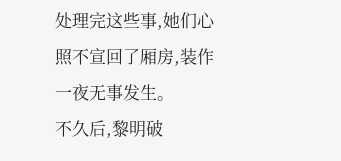处理完这些事,她们心照不宣回了厢房,装作一夜无事发生。
不久后,黎明破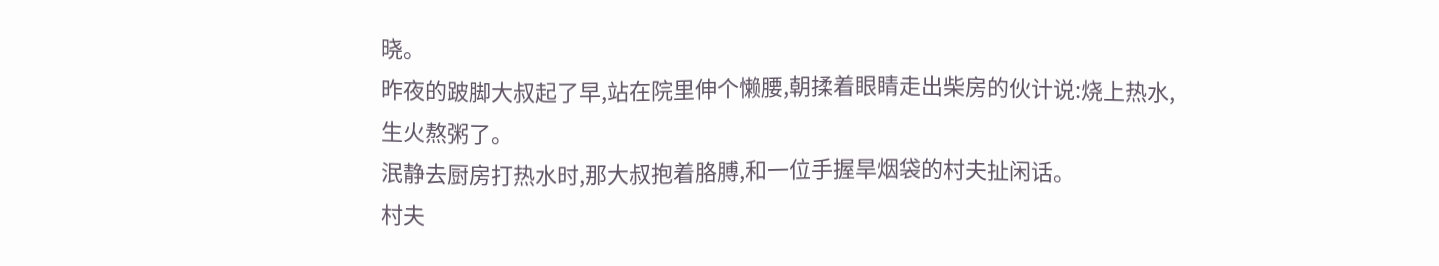晓。
昨夜的跛脚大叔起了早,站在院里伸个懒腰,朝揉着眼睛走出柴房的伙计说:烧上热水,生火熬粥了。
泯静去厨房打热水时,那大叔抱着胳膊,和一位手握旱烟袋的村夫扯闲话。
村夫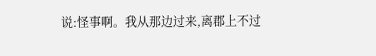说:怪事啊。我从那边过来,离郡上不过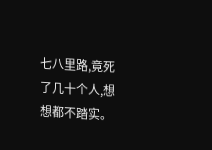七八里路,竟死了几十个人,想想都不踏实。